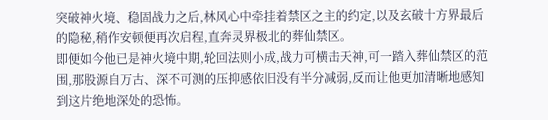突破神火境、稳固战力之后,林风心中牵挂着禁区之主的约定,以及玄破十方界最后的隐秘,稍作安顿便再次启程,直奔灵界极北的葬仙禁区。
即便如今他已是神火境中期,轮回法则小成,战力可横击天神,可一踏入葬仙禁区的范围,那股源自万古、深不可测的压抑感依旧没有半分减弱,反而让他更加清晰地感知到这片绝地深处的恐怖。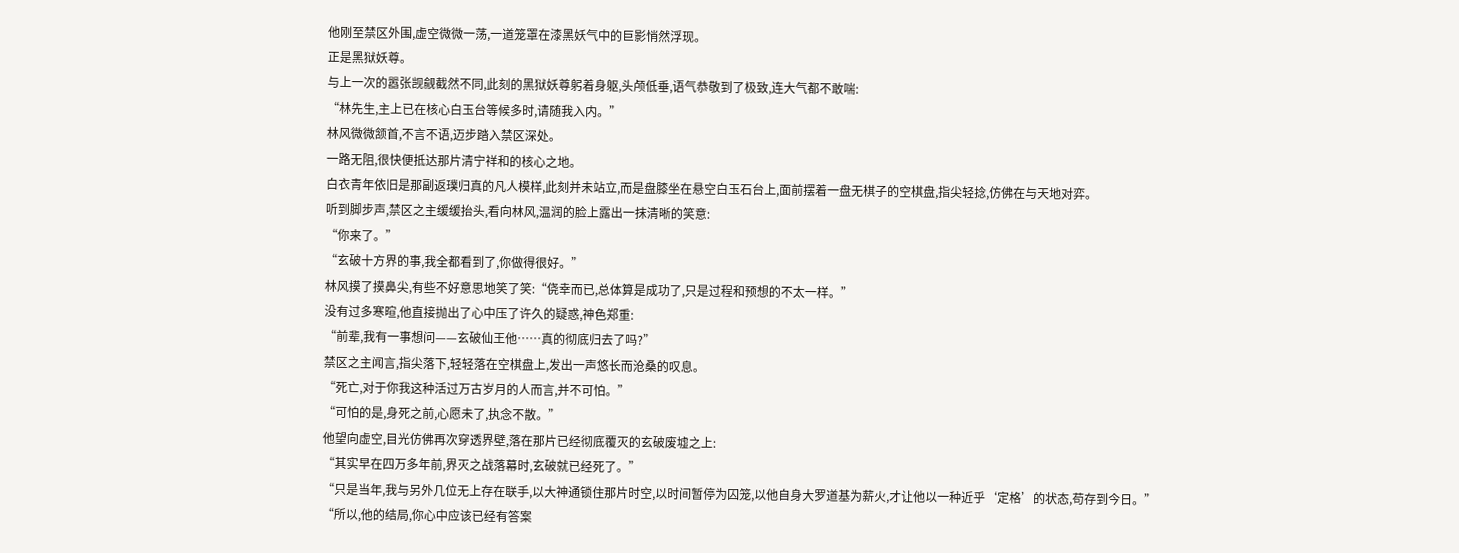他刚至禁区外围,虚空微微一荡,一道笼罩在漆黑妖气中的巨影悄然浮现。
正是黑狱妖尊。
与上一次的嚣张觊觎截然不同,此刻的黑狱妖尊躬着身躯,头颅低垂,语气恭敬到了极致,连大气都不敢喘:
“林先生,主上已在核心白玉台等候多时,请随我入内。”
林风微微颔首,不言不语,迈步踏入禁区深处。
一路无阻,很快便抵达那片清宁祥和的核心之地。
白衣青年依旧是那副返璞归真的凡人模样,此刻并未站立,而是盘膝坐在悬空白玉石台上,面前摆着一盘无棋子的空棋盘,指尖轻捻,仿佛在与天地对弈。
听到脚步声,禁区之主缓缓抬头,看向林风,温润的脸上露出一抹清晰的笑意:
“你来了。”
“玄破十方界的事,我全都看到了,你做得很好。”
林风摸了摸鼻尖,有些不好意思地笑了笑:“侥幸而已,总体算是成功了,只是过程和预想的不太一样。”
没有过多寒暄,他直接抛出了心中压了许久的疑惑,神色郑重:
“前辈,我有一事想问——玄破仙王他……真的彻底归去了吗?”
禁区之主闻言,指尖落下,轻轻落在空棋盘上,发出一声悠长而沧桑的叹息。
“死亡,对于你我这种活过万古岁月的人而言,并不可怕。”
“可怕的是,身死之前,心愿未了,执念不散。”
他望向虚空,目光仿佛再次穿透界壁,落在那片已经彻底覆灭的玄破废墟之上:
“其实早在四万多年前,界灭之战落幕时,玄破就已经死了。”
“只是当年,我与另外几位无上存在联手,以大神通锁住那片时空,以时间暂停为囚笼,以他自身大罗道基为薪火,才让他以一种近乎‘定格’的状态,苟存到今日。”
“所以,他的结局,你心中应该已经有答案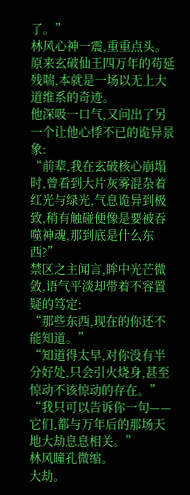了。”
林风心神一震,重重点头。
原来玄破仙王四万年的苟延残喘,本就是一场以无上大道维系的奇迹。
他深吸一口气,又问出了另一个让他心悸不已的诡异景象:
“前辈,我在玄破核心崩塌时,曾看到大片灰雾混杂着红光与绿光,气息诡异到极致,稍有触碰便像是要被吞噬神魂,那到底是什么东西?”
禁区之主闻言,眸中光芒微敛,语气平淡却带着不容置疑的笃定:
“那些东西,现在的你还不能知道。”
“知道得太早,对你没有半分好处,只会引火烧身,甚至惊动不该惊动的存在。”
“我只可以告诉你一句——它们,都与万年后的那场天地大劫息息相关。”
林风瞳孔微缩。
大劫。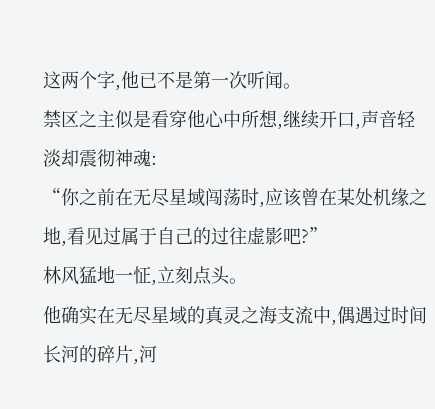这两个字,他已不是第一次听闻。
禁区之主似是看穿他心中所想,继续开口,声音轻淡却震彻神魂:
“你之前在无尽星域闯荡时,应该曾在某处机缘之地,看见过属于自己的过往虚影吧?”
林风猛地一怔,立刻点头。
他确实在无尽星域的真灵之海支流中,偶遇过时间长河的碎片,河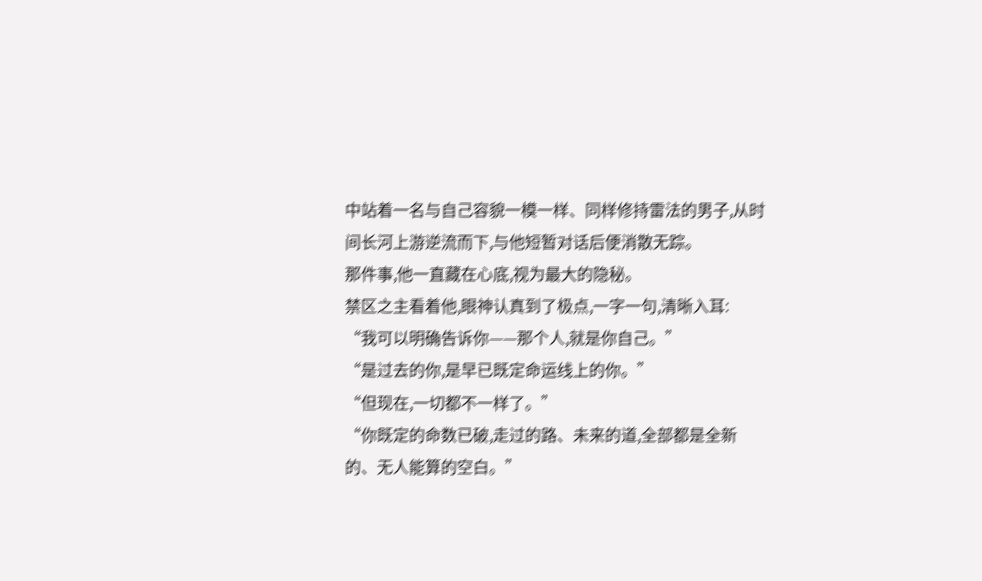中站着一名与自己容貌一模一样、同样修持雷法的男子,从时间长河上游逆流而下,与他短暂对话后便消散无踪。
那件事,他一直藏在心底,视为最大的隐秘。
禁区之主看着他,眼神认真到了极点,一字一句,清晰入耳:
“我可以明确告诉你——那个人,就是你自己。”
“是过去的你,是早已既定命运线上的你。”
“但现在,一切都不一样了。”
“你既定的命数已破,走过的路、未来的道,全部都是全新的、无人能算的空白。”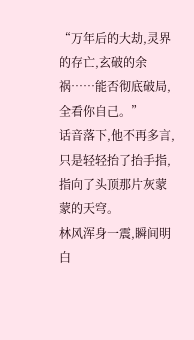“万年后的大劫,灵界的存亡,玄破的余祸……能否彻底破局,全看你自己。”
话音落下,他不再多言,只是轻轻抬了抬手指,指向了头顶那片灰蒙蒙的天穹。
林风浑身一震,瞬间明白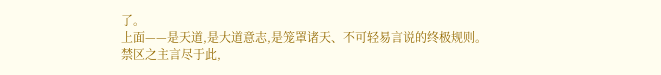了。
上面——是天道,是大道意志,是笼罩诸天、不可轻易言说的终极规则。
禁区之主言尽于此,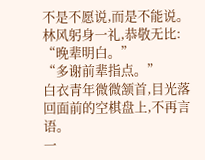不是不愿说,而是不能说。
林风躬身一礼,恭敬无比:
“晚辈明白。”
“多谢前辈指点。”
白衣青年微微颔首,目光落回面前的空棋盘上,不再言语。
一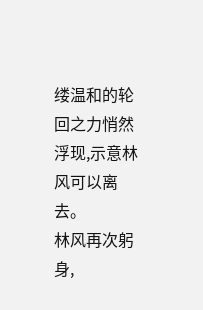缕温和的轮回之力悄然浮现,示意林风可以离去。
林风再次躬身,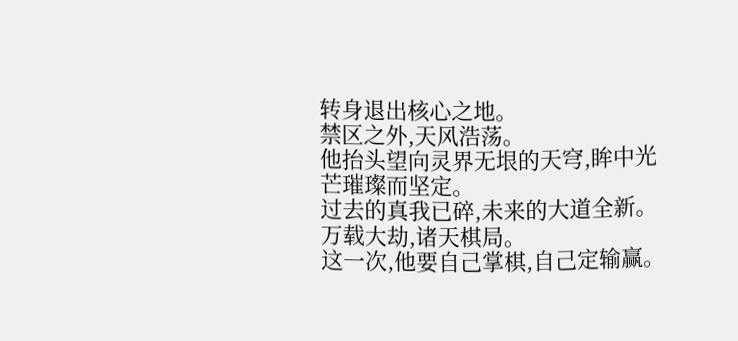转身退出核心之地。
禁区之外,天风浩荡。
他抬头望向灵界无垠的天穹,眸中光芒璀璨而坚定。
过去的真我已碎,未来的大道全新。
万载大劫,诸天棋局。
这一次,他要自己掌棋,自己定输赢。